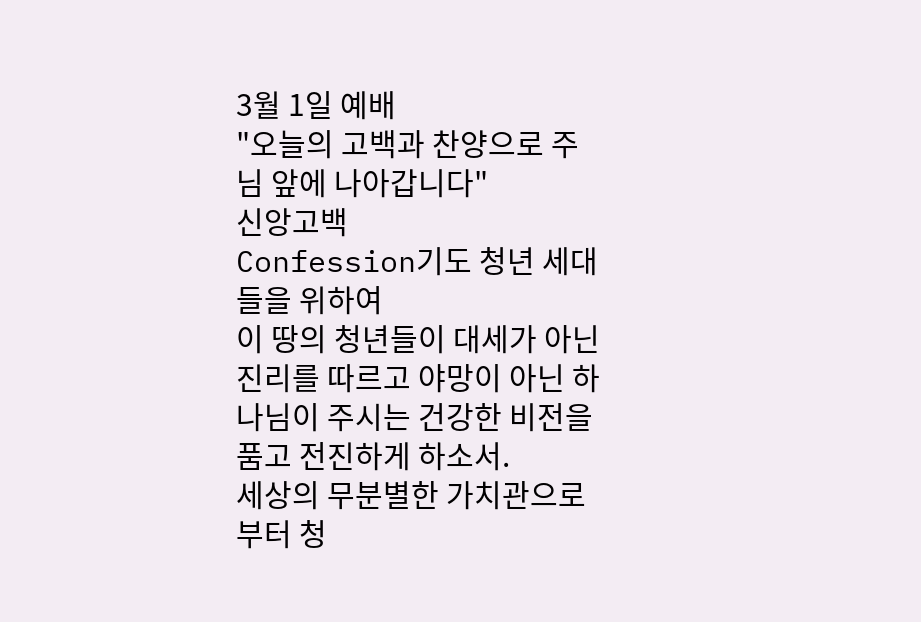3월 1일 예배
"오늘의 고백과 찬양으로 주님 앞에 나아갑니다"
신앙고백
Confession기도 청년 세대들을 위하여
이 땅의 청년들이 대세가 아닌 진리를 따르고 야망이 아닌 하나님이 주시는 건강한 비전을 품고 전진하게 하소서.
세상의 무분별한 가치관으로부터 청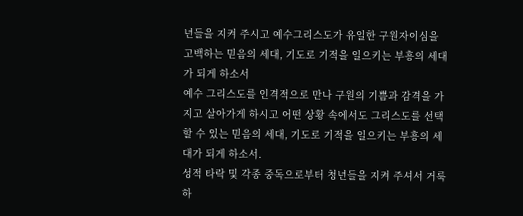년들을 지켜 주시고 예수그리스도가 유일한 구원자이심을 고백하는 믿음의 세대, 기도로 기적을 일으키는 부흥의 세대가 되게 하소서
예수 그리스도를 인격적으로 만나 구원의 기쁨과 감격을 가지고 살아가게 하시고 어떤 상황 속에서도 그리스도를 선택할 수 있는 믿음의 세대, 기도로 기적을 일으키는 부흥의 세대가 되게 하소서.
성적 타락 및 각종 중독으로부터 청년들을 지켜 주셔서 거룩하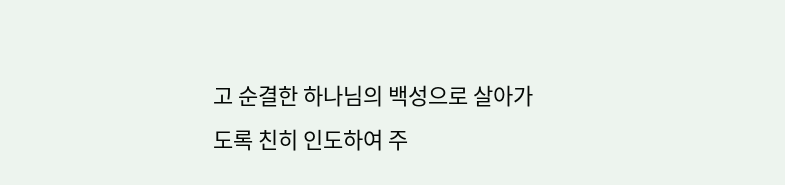고 순결한 하나님의 백성으로 살아가도록 친히 인도하여 주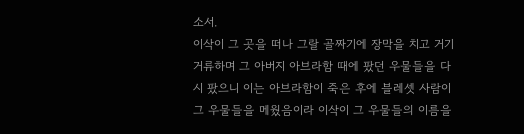소서.
이삭이 그 곳을 떠나 그랄 골짜기에 장막을 치고 거기 거류하며 그 아버지 아브라함 때에 팠던 우물들을 다시 팠으니 이는 아브라함이 죽은 후에 블레셋 사람이 그 우물들을 메웠음이라 이삭이 그 우물들의 이름을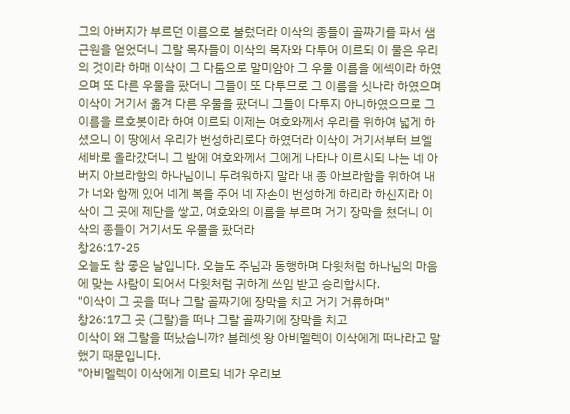그의 아버지가 부르던 이름으로 불렀더라 이삭의 종들이 골짜기를 파서 샘 근원을 얻었더니 그랄 목자들이 이삭의 목자와 다투어 이르되 이 물은 우리의 것이라 하매 이삭이 그 다툼으로 말미암아 그 우물 이름을 에섹이라 하였으며 또 다른 우물을 팠더니 그들이 또 다투므로 그 이름을 싯나라 하였으며 이삭이 거기서 옮겨 다른 우물을 팠더니 그들이 다투지 아니하였으므로 그 이름을 르호봇이라 하여 이르되 이제는 여호와께서 우리를 위하여 넓게 하셨으니 이 땅에서 우리가 번성하리로다 하였더라 이삭이 거기서부터 브엘세바로 올라갔더니 그 밤에 여호와께서 그에게 나타나 이르시되 나는 네 아버지 아브라함의 하나님이니 두려워하지 말라 내 종 아브라함을 위하여 내가 너와 함께 있어 네게 복을 주어 네 자손이 번성하게 하리라 하신지라 이삭이 그 곳에 제단을 쌓고, 여호와의 이름을 부르며 거기 장막을 쳤더니 이삭의 종들이 거기서도 우물을 팠더라
창26:17-25
오늘도 참 좋은 날입니다. 오늘도 주님과 동행하며 다윗처럼 하나님의 마음에 맞는 사람이 되어서 다윗처럼 귀하게 쓰임 받고 승리합시다.
"이삭이 그 곳을 떠나 그랄 골짜기에 장막을 치고 거기 거류하며"
창26:17그 곳 (그랄)을 떠나 그랄 골짜기에 장막을 치고
이삭이 왜 그랄을 떠났습니까? 블레셋 왕 아비멜렉이 이삭에게 떠나라고 말했기 때문입니다.
"아비멜렉이 이삭에게 이르되 네가 우리보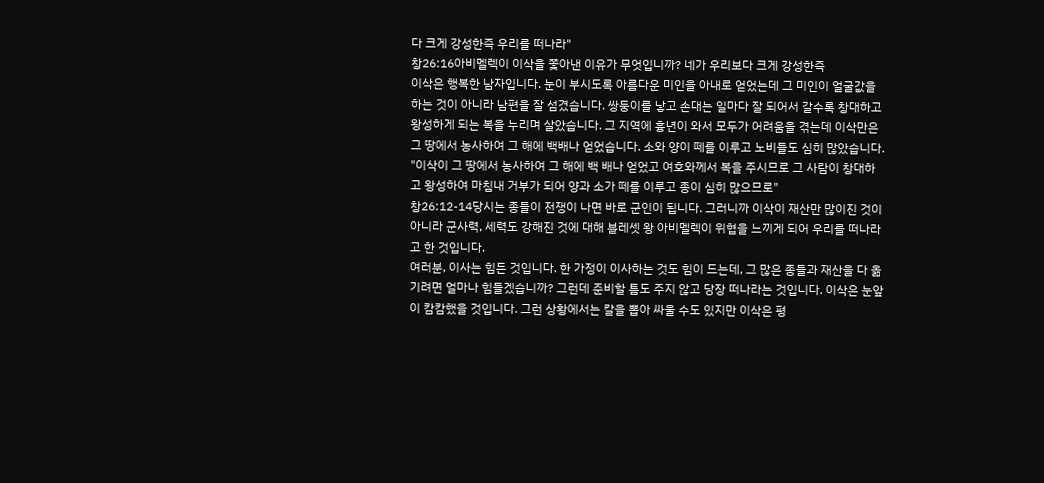다 크게 강성한즉 우리를 떠나라"
창26:16아비멜렉이 이삭을 쫓아낸 이유가 무엇입니까? 네가 우리보다 크게 강성한즉
이삭은 행복한 남자입니다. 눈이 부시도록 아름다운 미인을 아내로 얻었는데 그 미인이 얼굴값을 하는 것이 아니라 남편을 잘 섬겼습니다. 쌍둥이를 낳고 손대는 일마다 잘 되어서 갈수록 창대하고 왕성하게 되는 복을 누리며 살았습니다. 그 지역에 흉년이 와서 모두가 어려움을 겪는데 이삭만은 그 땅에서 농사하여 그 해에 백배나 얻었습니다. 소와 양이 떼를 이루고 노비들도 심히 많았습니다.
"이삭이 그 땅에서 농사하여 그 해에 백 배나 얻었고 여호와께서 복을 주시므로 그 사람이 창대하고 왕성하여 마침내 거부가 되어 양과 소가 떼를 이루고 종이 심히 많으므로"
창26:12-14당시는 종들이 전쟁이 나면 바로 군인이 됩니다. 그러니까 이삭이 재산만 많이진 것이 아니라 군사력, 세력도 강해진 것에 대해 블레셋 왕 아비멜렉이 위협을 느끼게 되어 우리를 떠나라고 한 것입니다.
여러분, 이사는 힘든 것입니다. 한 가정이 이사하는 것도 힘이 드는데, 그 많은 종들과 재산을 다 옮기려면 얼마나 힘들겠습니까? 그런데 준비할 틈도 주지 않고 당장 떠나라는 것입니다. 이삭은 눈앞이 캄캄했을 것입니다. 그런 상황에서는 칼을 뽑아 싸울 수도 있지만 이삭은 평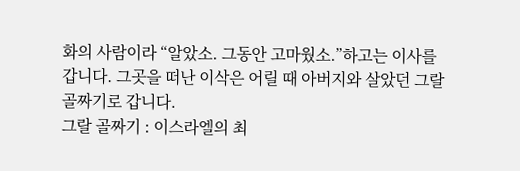화의 사람이라 “알았소. 그동안 고마웠소.”하고는 이사를 갑니다. 그곳을 떠난 이삭은 어릴 때 아버지와 살았던 그랄 골짜기로 갑니다.
그랄 골짜기 : 이스라엘의 최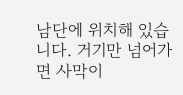남단에 위치해 있습니다. 거기만 넘어가면 사막이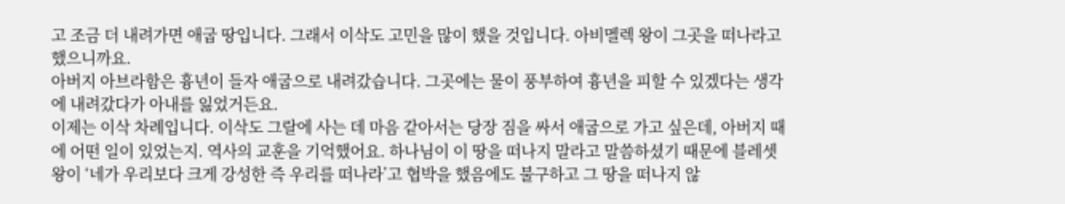고 조금 더 내려가면 애굽 땅입니다. 그래서 이삭도 고민을 많이 했을 것입니다. 아비멜렉 왕이 그곳을 떠나라고 했으니까요.
아버지 아브라함은 흉년이 들자 애굽으로 내려갔습니다. 그곳에는 물이 풍부하여 흉년을 피할 수 있겠다는 생각에 내려갔다가 아내를 잃었거든요.
이제는 이삭 차례입니다. 이삭도 그랄에 사는 데 마음 같아서는 당장 짐을 싸서 애굽으로 가고 싶은데, 아버지 때에 어떤 일이 있었는지. 역사의 교훈을 기억했어요. 하나님이 이 땅을 떠나지 말라고 말씀하셨기 때문에 블레셋 왕이 ‘네가 우리보다 크게 강성한 즉 우리를 떠나라’고 협박을 했음에도 불구하고 그 땅을 떠나지 않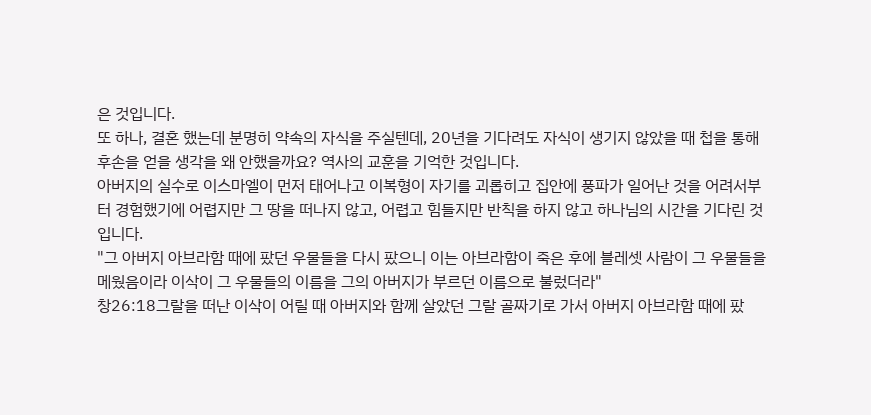은 것입니다.
또 하나, 결혼 했는데 분명히 약속의 자식을 주실텐데, 20년을 기다려도 자식이 생기지 않았을 때 첩을 통해 후손을 얻을 생각을 왜 안했을까요? 역사의 교훈을 기억한 것입니다.
아버지의 실수로 이스마엘이 먼저 태어나고 이복형이 자기를 괴롭히고 집안에 풍파가 일어난 것을 어려서부터 경험했기에 어렵지만 그 땅을 떠나지 않고, 어렵고 힘들지만 반칙을 하지 않고 하나님의 시간을 기다린 것입니다.
"그 아버지 아브라함 때에 팠던 우물들을 다시 팠으니 이는 아브라함이 죽은 후에 블레셋 사람이 그 우물들을 메웠음이라 이삭이 그 우물들의 이름을 그의 아버지가 부르던 이름으로 불렀더라"
창26:18그랄을 떠난 이삭이 어릴 때 아버지와 함께 살았던 그랄 골짜기로 가서 아버지 아브라함 때에 팠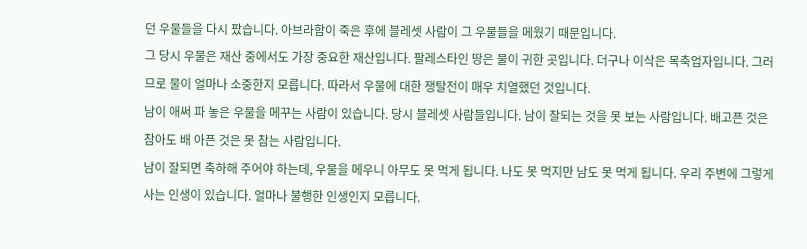던 우물들을 다시 팠습니다. 아브라함이 죽은 후에 블레셋 사람이 그 우물들을 메웠기 때문입니다.
그 당시 우물은 재산 중에서도 가장 중요한 재산입니다. 팔레스타인 땅은 물이 귀한 곳입니다. 더구나 이삭은 목축업자입니다. 그러므로 물이 얼마나 소중한지 모릅니다. 따라서 우물에 대한 쟁탈전이 매우 치열했던 것입니다.
남이 애써 파 놓은 우물을 메꾸는 사람이 있습니다. 당시 블레셋 사람들입니다. 남이 잘되는 것을 못 보는 사람입니다. 배고픈 것은 참아도 배 아픈 것은 못 참는 사람입니다.
남이 잘되면 축하해 주어야 하는데, 우물을 메우니 아무도 못 먹게 됩니다. 나도 못 먹지만 남도 못 먹게 됩니다. 우리 주변에 그렇게 사는 인생이 있습니다. 얼마나 불행한 인생인지 모릅니다.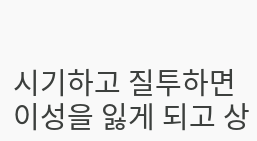시기하고 질투하면 이성을 잃게 되고 상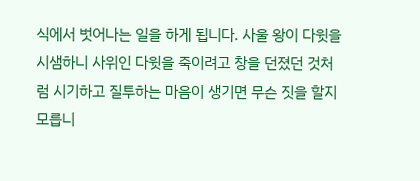식에서 벗어나는 일을 하게 됩니다. 사울 왕이 다윗을 시샘하니 사위인 다윗을 죽이려고 창을 던졌던 것처럼 시기하고 질투하는 마음이 생기면 무슨 짓을 할지 모릅니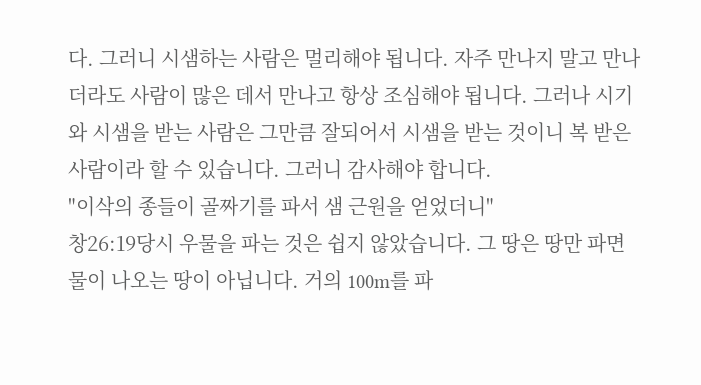다. 그러니 시샘하는 사람은 멀리해야 됩니다. 자주 만나지 말고 만나더라도 사람이 많은 데서 만나고 항상 조심해야 됩니다. 그러나 시기와 시샘을 받는 사람은 그만큼 잘되어서 시샘을 받는 것이니 복 받은 사람이라 할 수 있습니다. 그러니 감사해야 합니다.
"이삭의 종들이 골짜기를 파서 샘 근원을 얻었더니"
창26:19당시 우물을 파는 것은 쉽지 않았습니다. 그 땅은 땅만 파면 물이 나오는 땅이 아닙니다. 거의 100m를 파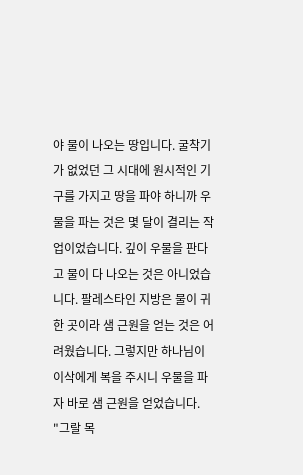야 물이 나오는 땅입니다. 굴착기가 없었던 그 시대에 원시적인 기구를 가지고 땅을 파야 하니까 우물을 파는 것은 몇 달이 결리는 작업이었습니다. 깊이 우물을 판다고 물이 다 나오는 것은 아니었습니다. 팔레스타인 지방은 물이 귀한 곳이라 샘 근원을 얻는 것은 어려웠습니다. 그렇지만 하나님이 이삭에게 복을 주시니 우물을 파자 바로 샘 근원을 얻었습니다.
"그랄 목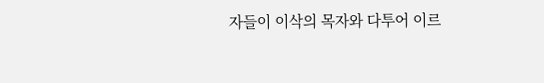자들이 이삭의 목자와 다투어 이르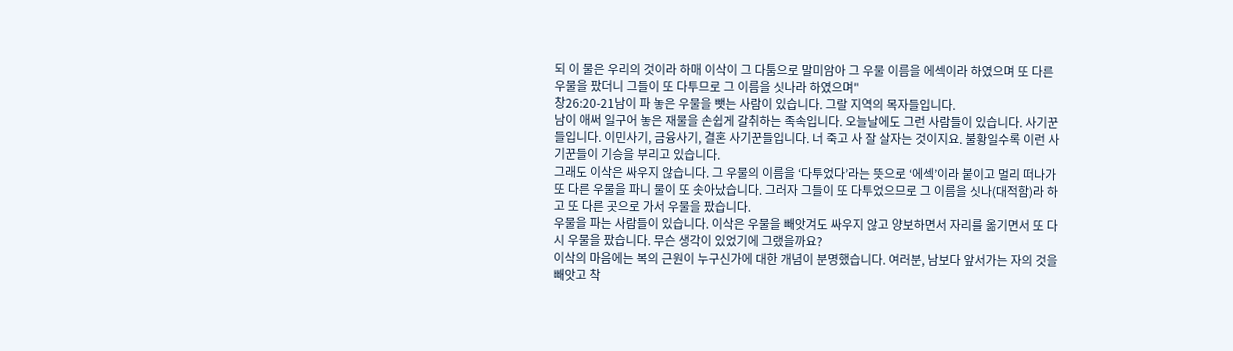되 이 물은 우리의 것이라 하매 이삭이 그 다툼으로 말미암아 그 우물 이름을 에섹이라 하였으며 또 다른 우물을 팠더니 그들이 또 다투므로 그 이름을 싯나라 하였으며"
창26:20-21남이 파 놓은 우물을 뺏는 사람이 있습니다. 그랄 지역의 목자들입니다.
남이 애써 일구어 놓은 재물을 손쉽게 갈취하는 족속입니다. 오늘날에도 그런 사람들이 있습니다. 사기꾼들입니다. 이민사기, 금융사기, 결혼 사기꾼들입니다. 너 죽고 사 잘 살자는 것이지요. 불황일수록 이런 사기꾼들이 기승을 부리고 있습니다.
그래도 이삭은 싸우지 않습니다. 그 우물의 이름을 ‘다투었다’라는 뜻으로 ‘에섹’이라 붙이고 멀리 떠나가 또 다른 우물을 파니 물이 또 솟아났습니다. 그러자 그들이 또 다투었으므로 그 이름을 싯나(대적함)라 하고 또 다른 곳으로 가서 우물을 팠습니다.
우물을 파는 사람들이 있습니다. 이삭은 우물을 빼앗겨도 싸우지 않고 양보하면서 자리를 옮기면서 또 다시 우물을 팠습니다. 무슨 생각이 있었기에 그랬을까요?
이삭의 마음에는 복의 근원이 누구신가에 대한 개념이 분명했습니다. 여러분, 남보다 앞서가는 자의 것을 빼앗고 착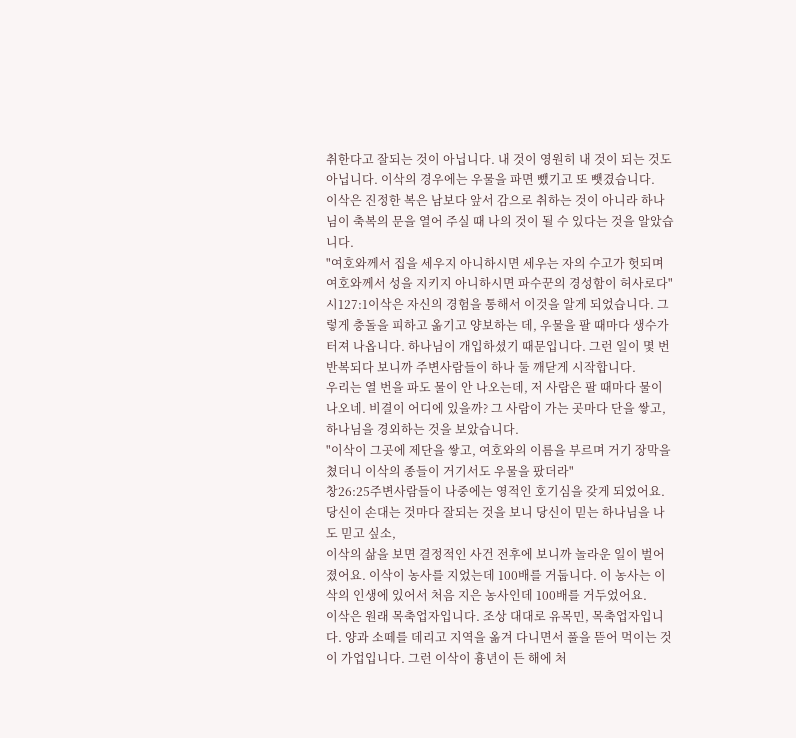취한다고 잘되는 것이 아닙니다. 내 것이 영원히 내 것이 되는 것도 아닙니다. 이삭의 경우에는 우물을 파면 뺐기고 또 뺏겼습니다.
이삭은 진정한 복은 남보다 앞서 감으로 취하는 것이 아니라 하나님이 축복의 문을 열어 주실 때 나의 것이 될 수 있다는 것을 알았습니다.
"여호와께서 집을 세우지 아니하시면 세우는 자의 수고가 헛되며 여호와께서 성을 지키지 아니하시면 파수꾼의 경성함이 허사로다"
시127:1이삭은 자신의 경험을 통해서 이것을 알게 되었습니다. 그렇게 충돌을 피하고 옮기고 양보하는 데, 우물을 팔 때마다 생수가 터져 나옵니다. 하나님이 개입하셨기 때문입니다. 그런 일이 몇 번 반복되다 보니까 주변사람들이 하나 둘 깨닫게 시작합니다.
우리는 열 번을 파도 물이 안 나오는데, 저 사람은 팔 때마다 물이 나오네. 비결이 어디에 있을까? 그 사람이 가는 곳마다 단을 쌓고, 하나님을 경외하는 것을 보았습니다.
"이삭이 그곳에 제단을 쌓고, 여호와의 이름을 부르며 거기 장막을 쳤더니 이삭의 종들이 거기서도 우물을 팠더라"
창26:25주변사람들이 나중에는 영적인 호기심을 갖게 되었어요. 당신이 손대는 것마다 잘되는 것을 보니 당신이 믿는 하나님을 나도 믿고 싶소,
이삭의 삶을 보면 결정적인 사건 전후에 보니까 놀라운 일이 벌어졌어요. 이삭이 농사를 지었는데 100배를 거둡니다. 이 농사는 이삭의 인생에 있어서 처음 지은 농사인데 100배를 거두었어요.
이삭은 원래 목축업자입니다. 조상 대대로 유목민, 목축업자입니다. 양과 소떼를 데리고 지역을 옮겨 다니면서 풀을 뜯어 먹이는 것이 가업입니다. 그런 이삭이 흉년이 든 해에 처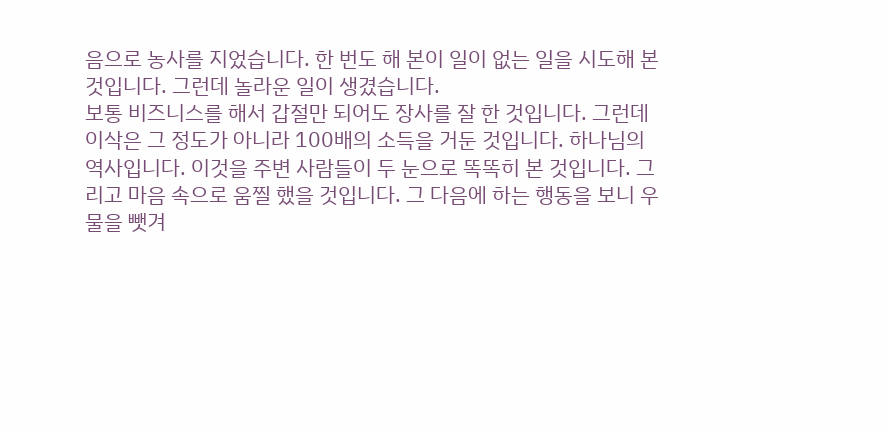음으로 농사를 지었습니다. 한 번도 해 본이 일이 없는 일을 시도해 본 것입니다. 그런데 놀라운 일이 생겼습니다.
보통 비즈니스를 해서 갑절만 되어도 장사를 잘 한 것입니다. 그런데 이삭은 그 정도가 아니라 100배의 소득을 거둔 것입니다. 하나님의 역사입니다. 이것을 주변 사람들이 두 눈으로 똑똑히 본 것입니다. 그리고 마음 속으로 움찔 했을 것입니다. 그 다음에 하는 행동을 보니 우물을 뺏겨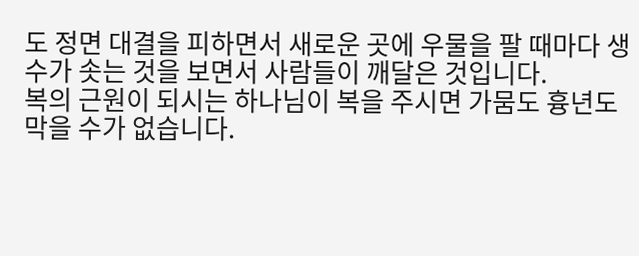도 정면 대결을 피하면서 새로운 곳에 우물을 팔 때마다 생수가 솟는 것을 보면서 사람들이 깨달은 것입니다.
복의 근원이 되시는 하나님이 복을 주시면 가뭄도 흉년도 막을 수가 없습니다.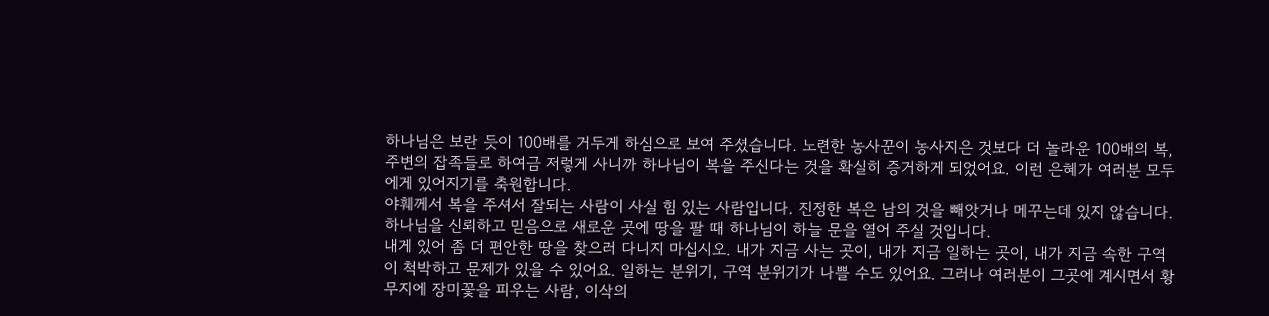하나님은 보란 듯이 100배를 거두게 하심으로 보여 주셨습니다. 노련한 농사꾼이 농사지은 것보다 더 놀라운 100배의 복, 주변의 잡족들로 하여금 저렇게 사니까 하나님이 복을 주신다는 것을 확실히 증거하게 되었어요. 이런 은혜가 여러분 모두에게 있어지기를 축원합니다.
야훼께서 복을 주셔서 잘되는 사람이 사실 힘 있는 사람입니다. 진정한 복은 남의 것을 빼앗거나 메꾸는데 있지 않습니다. 하나님을 신뢰하고 믿음으로 새로운 곳에 땅을 팔 때 하나님이 하늘 문을 열어 주실 것입니다.
내게 있어 좀 더 편안한 땅을 찾으러 다니지 마십시오. 내가 지금 사는 곳이, 내가 지금 일하는 곳이, 내가 지금 속한 구역이 척박하고 문제가 있을 수 있어요. 일하는 분위기, 구역 분위기가 나쁠 수도 있어요. 그러나 여러분이 그곳에 계시면서 황무지에 장미꽃을 피우는 사람, 이삭의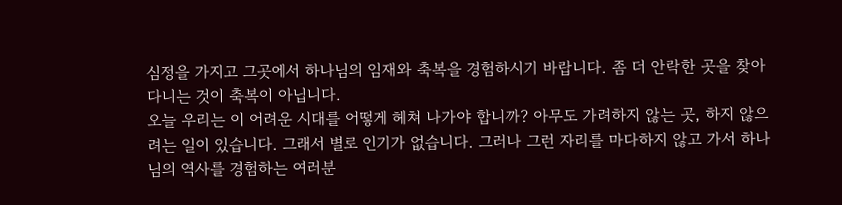심정을 가지고 그곳에서 하나님의 임재와 축복을 경험하시기 바랍니다. 좀 더 안락한 곳을 찾아다니는 것이 축복이 아닙니다.
오늘 우리는 이 어려운 시대를 어떻게 헤쳐 나가야 합니까? 아무도 가려하지 않는 곳, 하지 않으려는 일이 있습니다. 그래서 별로 인기가 없습니다. 그러나 그런 자리를 마다하지 않고 가서 하나님의 역사를 경험하는 여러분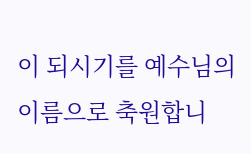이 되시기를 예수님의 이름으로 축원합니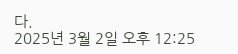다.
2025년 3월 2일 오후 12:25